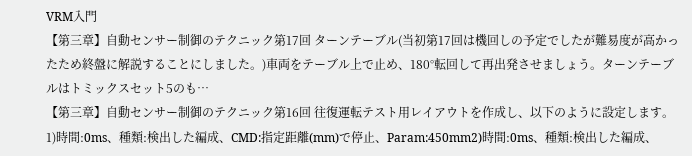VRM入門
【第三章】自動センサー制御のテクニック第17回 ターンテーブル(当初第17回は機回しの予定でしたが難易度が高かったため終盤に解説することにしました。)車両をテーブル上で止め、180°転回して再出発させましょう。ターンテーブルはトミックスセット5のも…
【第三章】自動センサー制御のテクニック第16回 往復運転テスト用レイアウトを作成し、以下のように設定します。1)時間:0ms、種類:検出した編成、CMD:指定距離(mm)で停止、Param:450mm2)時間:0ms、種類:検出した編成、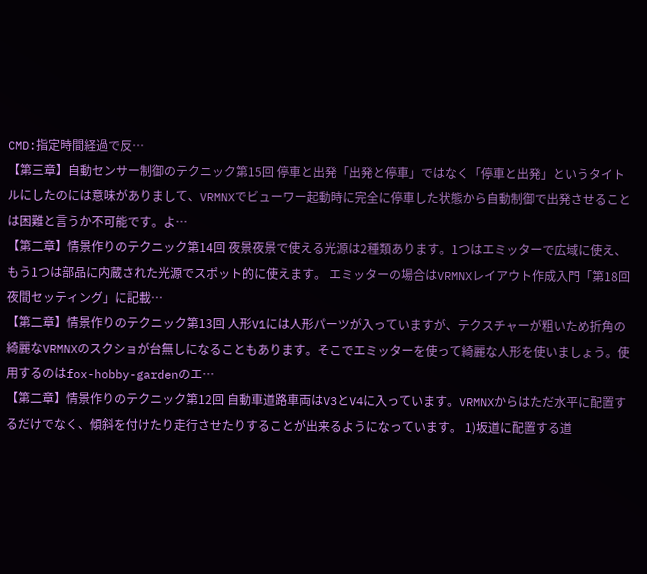CMD:指定時間経過で反…
【第三章】自動センサー制御のテクニック第15回 停車と出発「出発と停車」ではなく「停車と出発」というタイトルにしたのには意味がありまして、VRMNXでビューワー起動時に完全に停車した状態から自動制御で出発させることは困難と言うか不可能です。よ…
【第二章】情景作りのテクニック第14回 夜景夜景で使える光源は2種類あります。1つはエミッターで広域に使え、もう1つは部品に内蔵された光源でスポット的に使えます。 エミッターの場合はVRMNXレイアウト作成入門「第18回 夜間セッティング」に記載…
【第二章】情景作りのテクニック第13回 人形V1には人形パーツが入っていますが、テクスチャーが粗いため折角の綺麗なVRMNXのスクショが台無しになることもあります。そこでエミッターを使って綺麗な人形を使いましょう。使用するのはfox-hobby-gardenのエ…
【第二章】情景作りのテクニック第12回 自動車道路車両はV3とV4に入っています。VRMNXからはただ水平に配置するだけでなく、傾斜を付けたり走行させたりすることが出来るようになっています。 1)坂道に配置する道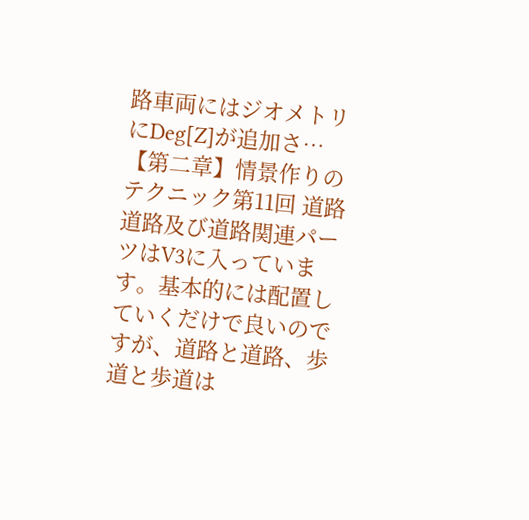路車両にはジオメトリにDeg[Z]が追加さ…
【第二章】情景作りのテクニック第11回 道路道路及び道路関連パーツはV3に入っています。基本的には配置していくだけで良いのですが、道路と道路、歩道と歩道は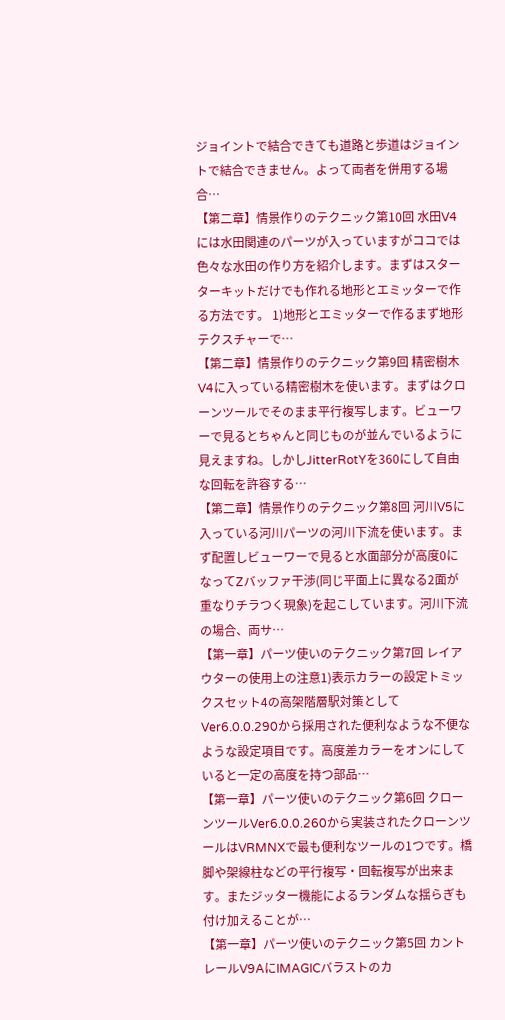ジョイントで結合できても道路と歩道はジョイントで結合できません。よって両者を併用する場合…
【第二章】情景作りのテクニック第10回 水田V4には水田関連のパーツが入っていますがココでは色々な水田の作り方を紹介します。まずはスターターキットだけでも作れる地形とエミッターで作る方法です。 1)地形とエミッターで作るまず地形テクスチャーで…
【第二章】情景作りのテクニック第9回 精密樹木V4に入っている精密樹木を使います。まずはクローンツールでそのまま平行複写します。ビューワーで見るとちゃんと同じものが並んでいるように見えますね。しかしJitterRotYを360にして自由な回転を許容する…
【第二章】情景作りのテクニック第8回 河川V5に入っている河川パーツの河川下流を使います。まず配置しビューワーで見ると水面部分が高度0になってZバッファ干渉(同じ平面上に異なる2面が重なりチラつく現象)を起こしています。河川下流の場合、両サ…
【第一章】パーツ使いのテクニック第7回 レイアウターの使用上の注意1)表示カラーの設定トミックスセット4の高架階層駅対策としてVer6.0.0.290から採用された便利なような不便なような設定項目です。高度差カラーをオンにしていると一定の高度を持つ部品…
【第一章】パーツ使いのテクニック第6回 クローンツールVer6.0.0.260から実装されたクローンツールはVRMNXで最も便利なツールの1つです。橋脚や架線柱などの平行複写・回転複写が出来ます。またジッター機能によるランダムな揺らぎも付け加えることが…
【第一章】パーツ使いのテクニック第5回 カントレールV9AにIMAGICバラストのカ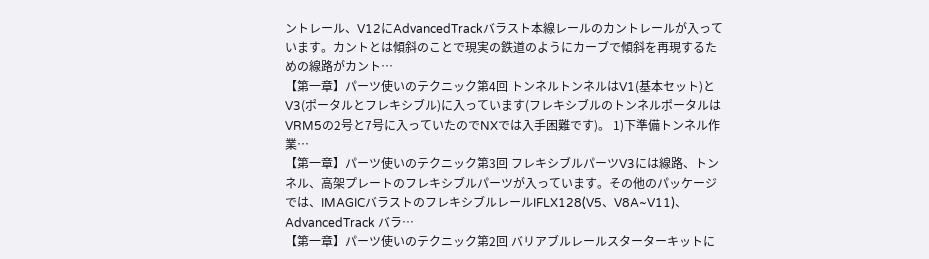ントレール、V12にAdvancedTrackバラスト本線レールのカントレールが入っています。カントとは傾斜のことで現実の鉄道のようにカーブで傾斜を再現するための線路がカント…
【第一章】パーツ使いのテクニック第4回 トンネルトンネルはV1(基本セット)とV3(ポータルとフレキシブル)に入っています(フレキシブルのトンネルポータルはVRM5の2号と7号に入っていたのでNXでは入手困難です)。 1)下準備トンネル作業…
【第一章】パーツ使いのテクニック第3回 フレキシブルパーツV3には線路、トンネル、高架プレートのフレキシブルパーツが入っています。その他のパッケージでは、IMAGICバラストのフレキシブルレールIFLX128(V5、V8A~V11)、AdvancedTrack バラ…
【第一章】パーツ使いのテクニック第2回 バリアブルレールスターターキットに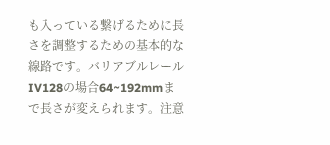も入っている繋げるために長さを調整するための基本的な線路です。バリアブルレールIV128の場合64~192mmまで長さが変えられます。注意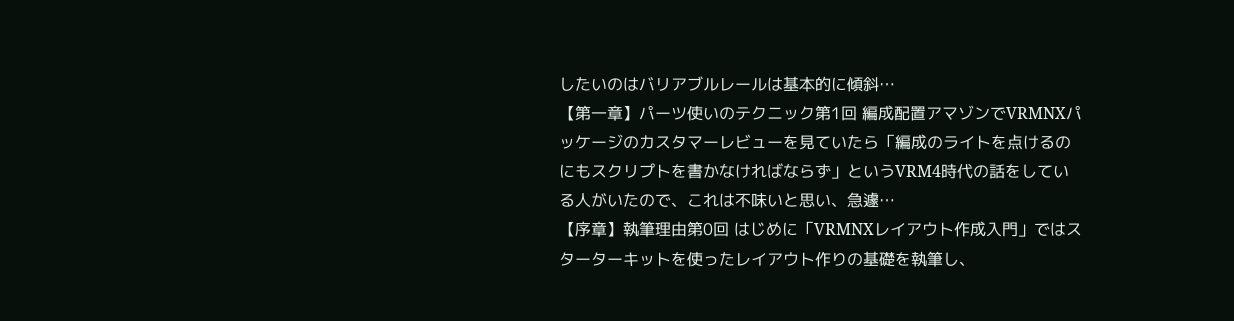したいのはバリアブルレールは基本的に傾斜…
【第一章】パーツ使いのテクニック第1回 編成配置アマゾンでVRMNXパッケージのカスタマーレビューを見ていたら「編成のライトを点けるのにもスクリプトを書かなければならず」というVRM4時代の話をしている人がいたので、これは不味いと思い、急遽…
【序章】執筆理由第0回 はじめに「VRMNXレイアウト作成入門」ではスターターキットを使ったレイアウト作りの基礎を執筆し、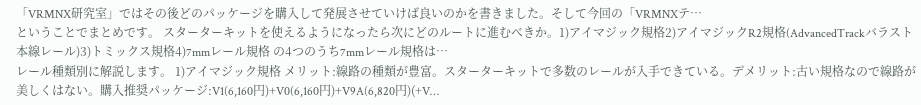「VRMNX研究室」ではその後どのパッケージを購入して発展させていけば良いのかを書きました。そして今回の「VRMNXテ…
ということでまとめです。 スターターキットを使えるようになったら次にどのルートに進むべきか。1)アイマジック規格2)アイマジックR2規格(AdvancedTrackバラスト本線レール)3)トミックス規格4)7mmレール規格 の4つのうち7mmレール規格は…
レール種類別に解説します。 1)アイマジック規格 メリット:線路の種類が豊富。スターターキットで多数のレールが入手できている。デメリット:古い規格なので線路が美しくはない。購入推奨パッケージ:V1(6,160円)+V0(6,160円)+V9A(6,820円)(+V…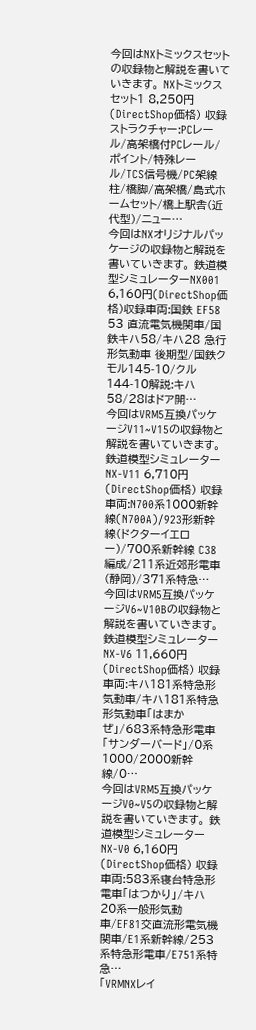今回はNXトミックスセットの収録物と解説を書いていきます。 NXトミックスセット1 8,250円(DirectShop価格) 収録ストラクチャー:PCレール/高架橋付PCレール/ポイント/特殊レール/TCS信号機/PC架線柱/橋脚/高架橋/島式ホームセット/橋上駅舎(近代型)/ニュー…
今回はNXオリジナルパッケージの収録物と解説を書いていきます。 鉄道模型シミュレーターNX001 6,160円(DirectShop価格)収録車両:国鉄 EF58 53 直流電気機関車/国鉄キハ58/キハ28 急行形気動車 後期型/国鉄クモル145-10/クル144-10解説:キハ58/28はドア開…
今回はVRM5互換パッケージV11~V15の収録物と解説を書いていきます。 鉄道模型シミュレーターNX-V11 6,710円(DirectShop価格) 収録車両:N700系1000新幹線(N700A)/923形新幹線(ドクターイエロー)/700系新幹線 C38編成/211系近郊形電車(静岡)/371系特急…
今回はVRM5互換パッケージV6~V10Bの収録物と解説を書いていきます。 鉄道模型シミュレーターNX-V6 11,660円(DirectShop価格) 収録車両:キハ181系特急形気動車/キハ181系特急形気動車「はまかぜ」/683系特急形電車「サンダーバード」/0系1000/2000新幹線/0…
今回はVRM5互換パッケージV0~V5の収録物と解説を書いていきます。 鉄道模型シミュレーターNX-V0 6,160円(DirectShop価格) 収録車両:583系寝台特急形電車「はつかり」/キハ20系一般形気動車/EF81交直流形電気機関車/E1系新幹線/253系特急形電車/E751系特急…
「VRMNXレイ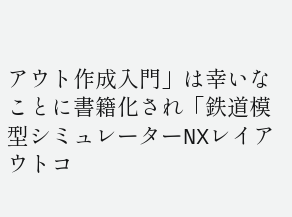アウト作成入門」は幸いなことに書籍化され「鉄道模型シミュレーターNXレイアウトコ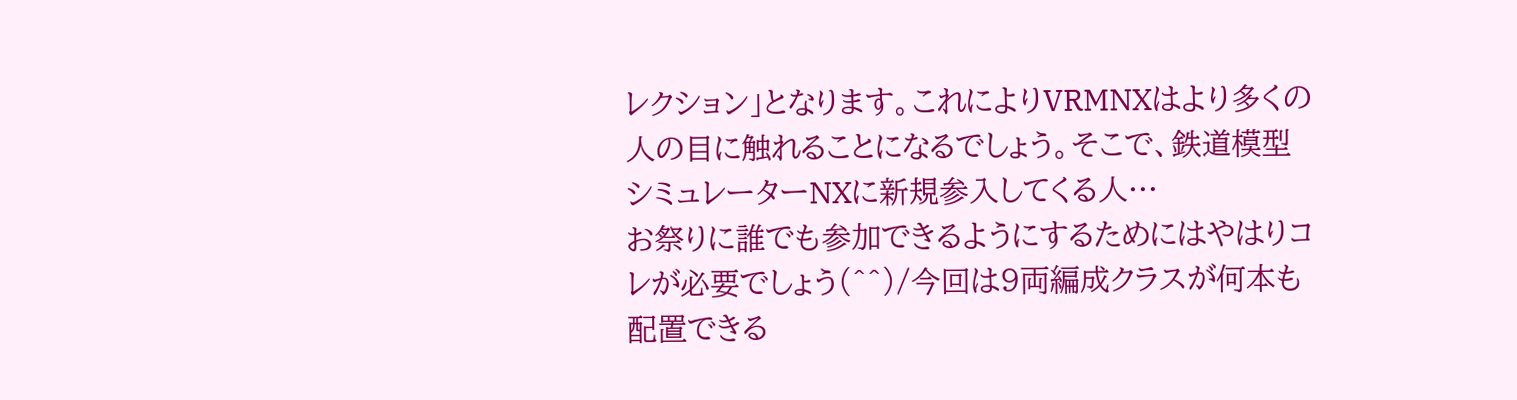レクション」となります。これによりVRMNXはより多くの人の目に触れることになるでしょう。そこで、鉄道模型シミュレーターNXに新規参入してくる人…
お祭りに誰でも参加できるようにするためにはやはりコレが必要でしょう(^^)/今回は9両編成クラスが何本も配置できる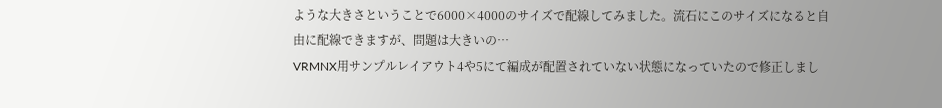ような大きさということで6000×4000のサイズで配線してみました。流石にこのサイズになると自由に配線できますが、問題は大きいの…
VRMNX用サンプルレイアウト4や5にて編成が配置されていない状態になっていたので修正しまし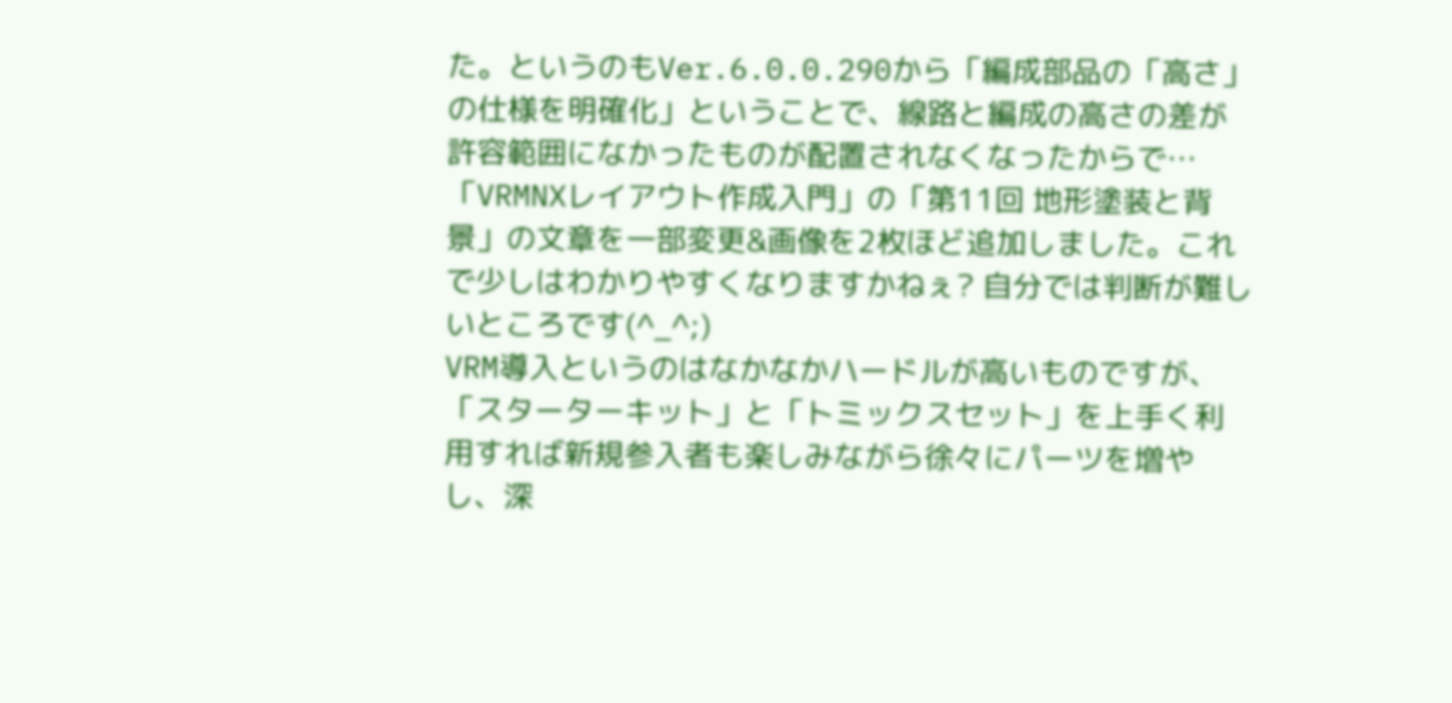た。というのもVer.6.0.0.290から「編成部品の「高さ」の仕様を明確化」ということで、線路と編成の高さの差が許容範囲になかったものが配置されなくなったからで…
「VRMNXレイアウト作成入門」の「第11回 地形塗装と背景」の文章を一部変更&画像を2枚ほど追加しました。これで少しはわかりやすくなりますかねぇ? 自分では判断が難しいところです(^_^;)
VRM導入というのはなかなかハードルが高いものですが、「スターターキット」と「トミックスセット」を上手く利用すれば新規参入者も楽しみながら徐々にパーツを増やし、深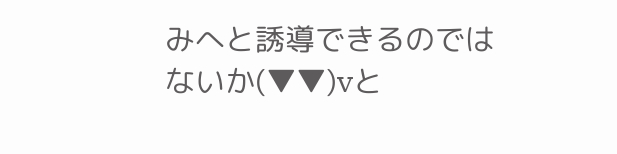みへと誘導できるのではないか(▼▼)vと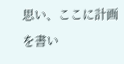思い、ここに計画を書い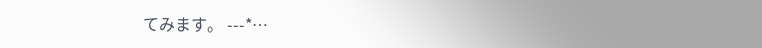てみます。 ---*…